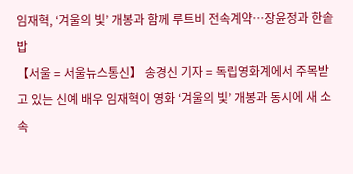임재혁, ‘겨울의 빛’ 개봉과 함께 루트비 전속계약…장윤정과 한솥밥
【서울 = 서울뉴스통신】 송경신 기자 = 독립영화계에서 주목받고 있는 신예 배우 임재혁이 영화 ‘겨울의 빛’ 개봉과 동시에 새 소속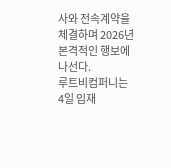사와 전속계약을 체결하며 2026년 본격적인 행보에 나선다.
루트비컴퍼니는 4일 임재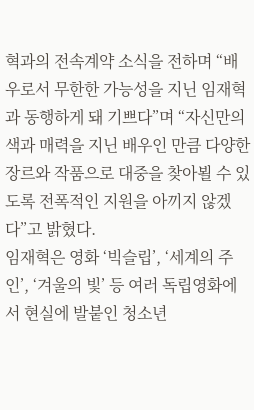혁과의 전속계약 소식을 전하며 “배우로서 무한한 가능성을 지닌 임재혁과 동행하게 돼 기쁘다”며 “자신만의 색과 매력을 지닌 배우인 만큼 다양한 장르와 작품으로 대중을 찾아뵐 수 있도록 전폭적인 지원을 아끼지 않겠다”고 밝혔다.
임재혁은 영화 ‘빅슬립’, ‘세계의 주인’, ‘겨울의 빛’ 등 여러 독립영화에서 현실에 발붙인 청소년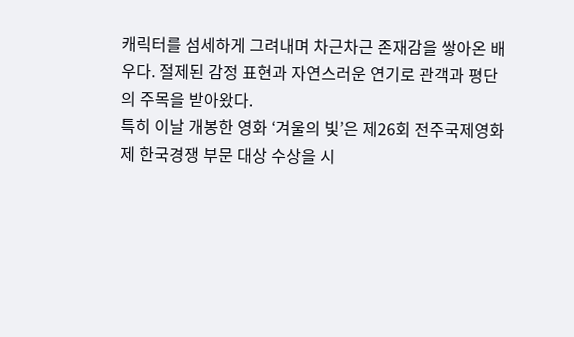캐릭터를 섬세하게 그려내며 차근차근 존재감을 쌓아온 배우다. 절제된 감정 표현과 자연스러운 연기로 관객과 평단의 주목을 받아왔다.
특히 이날 개봉한 영화 ‘겨울의 빛’은 제26회 전주국제영화제 한국경쟁 부문 대상 수상을 시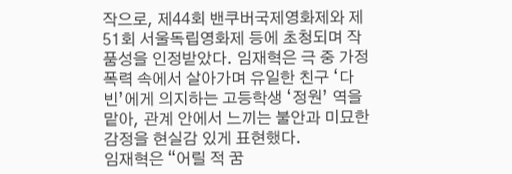작으로, 제44회 밴쿠버국제영화제와 제51회 서울독립영화제 등에 초청되며 작품성을 인정받았다. 임재혁은 극 중 가정폭력 속에서 살아가며 유일한 친구 ‘다빈’에게 의지하는 고등학생 ‘정원’ 역을 맡아, 관계 안에서 느끼는 불안과 미묘한 감정을 현실감 있게 표현했다.
임재혁은 “어릴 적 꿈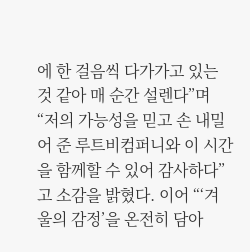에 한 걸음씩 다가가고 있는 것 같아 매 순간 설렌다”며 “저의 가능성을 믿고 손 내밀어 준 루트비컴퍼니와 이 시간을 함께할 수 있어 감사하다”고 소감을 밝혔다. 이어 “‘겨울의 감정’을 온전히 담아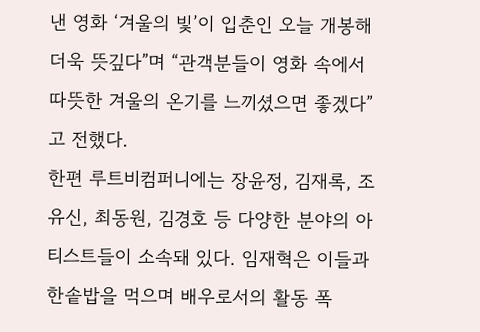낸 영화 ‘겨울의 빛’이 입춘인 오늘 개봉해 더욱 뜻깊다”며 “관객분들이 영화 속에서 따뜻한 겨울의 온기를 느끼셨으면 좋겠다”고 전했다.
한편 루트비컴퍼니에는 장윤정, 김재록, 조유신, 최동원, 김경호 등 다양한 분야의 아티스트들이 소속돼 있다. 임재혁은 이들과 한솥밥을 먹으며 배우로서의 활동 폭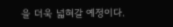을 더욱 넓혀갈 예정이다.